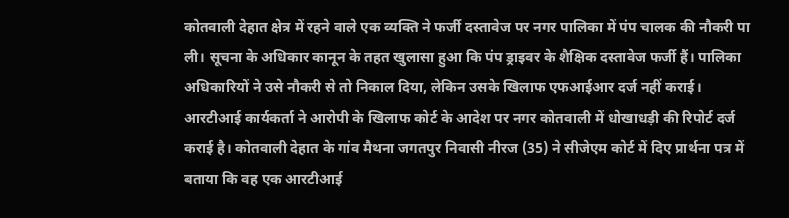कोतवाली देहात क्षेत्र में रहने वाले एक व्यक्ति ने फर्जी दस्तावेज पर नगर पालिका में पंप चालक की नौकरी पा ली। सूचना के अधिकार कानून के तहत खुलासा हुआ कि पंप ड्राइवर के शैक्षिक दस्तावेज फर्जी हैं। पालिका अधिकारियों ने उसे नौकरी से तो निकाल दिया, लेकिन उसके खिलाफ एफआईआर दर्ज नहीं कराई।
आरटीआई कार्यकर्ता ने आरोपी के खिलाफ कोर्ट के आदेश पर नगर कोतवाली में धोखाधड़ी की रिपोर्ट दर्ज कराई है। कोतवाली देहात के गांव मैथना जगतपुर निवासी नीरज (35) ने सीजेएम कोर्ट में दिए प्रार्थना पत्र में बताया कि वह एक आरटीआई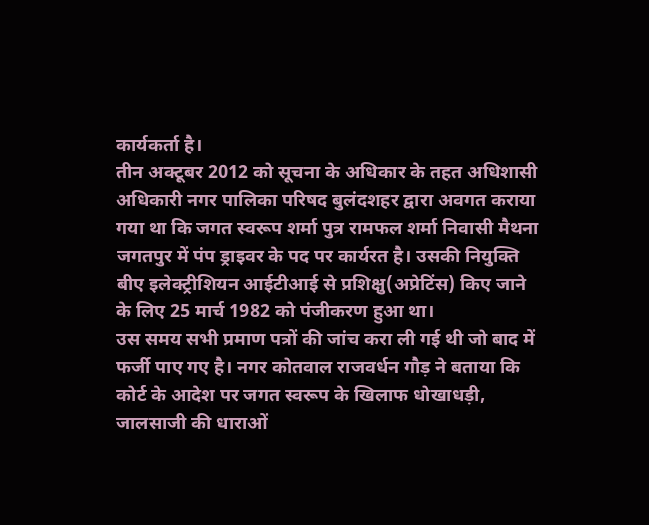कार्यकर्ता है।
तीन अक्टूबर 2012 को सूचना के अधिकार के तहत अधिशासी अधिकारी नगर पालिका परिषद बुलंदशहर द्वारा अवगत कराया गया था कि जगत स्वरूप शर्मा पुत्र रामफल शर्मा निवासी मैथना जगतपुर में पंप ड्राइवर के पद पर कार्यरत है। उसकी नियुक्ति बीए इलेक्ट्रीशियन आईटीआई से प्रशिक्षु(अप्रेटिंस) किए जाने के लिए 25 मार्च 1982 को पंजीकरण हुआ था।
उस समय सभी प्रमाण पत्रों की जांच करा ली गई थी जो बाद में फर्जी पाए गए है। नगर कोतवाल राजवर्धन गौड़ ने बताया कि कोर्ट के आदेश पर जगत स्वरूप के खिलाफ धोखाधड़ी, जालसाजी की धाराओं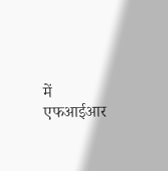में एफआईआर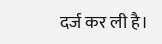दर्ज कर ली है।